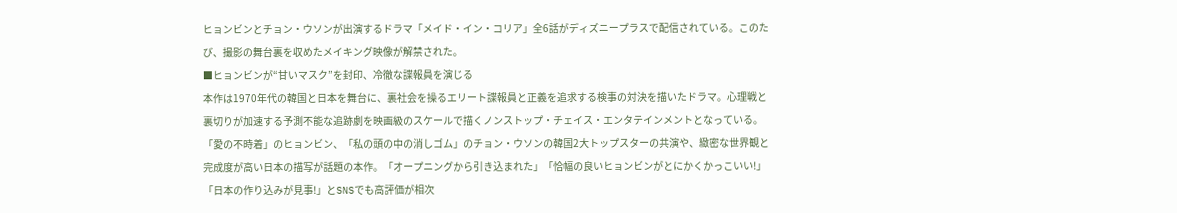ヒョンビンとチョン・ウソンが出演するドラマ「メイド・イン・コリア」全6話がディズニープラスで配信されている。このたび、撮影の舞台裏を収めたメイキング映像が解禁された。
■ヒョンビンが“甘いマスク”を封印、冷徹な諜報員を演じる
本作は1970年代の韓国と日本を舞台に、裏社会を操るエリート諜報員と正義を追求する検事の対決を描いたドラマ。心理戦と裏切りが加速する予測不能な追跡劇を映画級のスケールで描くノンストップ・チェイス・エンタテインメントとなっている。
「愛の不時着」のヒョンビン、「私の頭の中の消しゴム」のチョン・ウソンの韓国2大トップスターの共演や、緻密な世界観と完成度が高い日本の描写が話題の本作。「オープニングから引き込まれた」「恰幅の良いヒョンビンがとにかくかっこいい!」「日本の作り込みが見事!」とSNSでも高評価が相次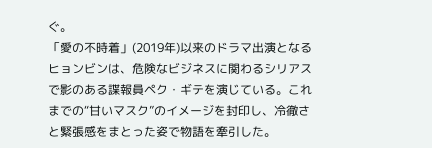ぐ。
「愛の不時着」(2019年)以来のドラマ出演となるヒョンビンは、危険なビジネスに関わるシリアスで影のある諜報員ペク・ギテを演じている。これまでの“甘いマスク”のイメージを封印し、冷徹さと緊張感をまとった姿で物語を牽引した。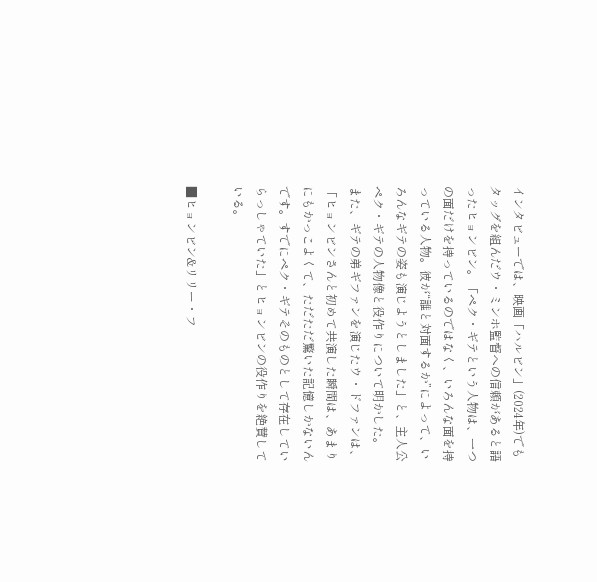インタビューでは、映画「ハルビン」(2024年)でもタッグを組んだウ・ミンホ監督への信頼があると語ったヒョンビン。「ペク・ギテという人物は、一つの面だけを持っているのではなく、いろんな面を持っている人物。彼が“誰と対面するか”によって、いろんなギテの姿も演じようとしました」と、主人公ペク・ギテの人物像と役作りについて明かした。
また、ギテの弟ギファンを演じたウ・ドファンは、「ヒョンビンさんと初めて共演した瞬間は、あまりにもかっこよくて、ただただ驚いた記憶しかないんです。すでにペク・ギテそのものとして存在していらっしゃていた」とヒョンビンの役作りを絶賛している。

■ヒョンビン&リリー・フ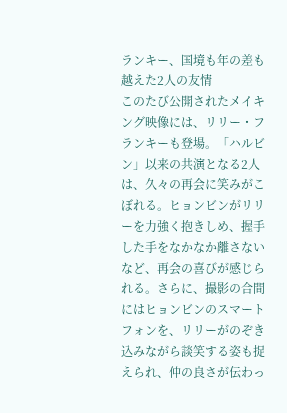ランキー、国境も年の差も越えた2人の友情
このたび公開されたメイキング映像には、リリー・フランキーも登場。「ハルビン」以来の共演となる2人は、久々の再会に笑みがこぼれる。ヒョンビンがリリーを力強く抱きしめ、握手した手をなかなか離さないなど、再会の喜びが感じられる。さらに、撮影の合間にはヒョンビンのスマートフォンを、リリーがのぞき込みながら談笑する姿も捉えられ、仲の良さが伝わっ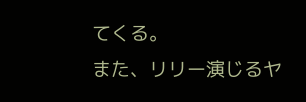てくる。
また、リリー演じるヤ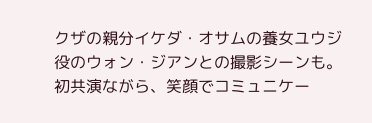クザの親分イケダ・オサムの養女ユウジ役のウォン・ジアンとの撮影シーンも。初共演ながら、笑顔でコミュニケー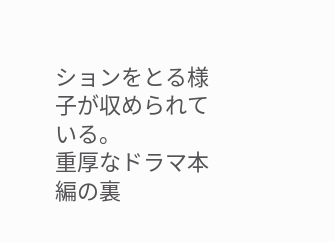ションをとる様子が収められている。
重厚なドラマ本編の裏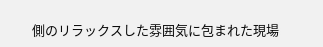側のリラックスした雰囲気に包まれた現場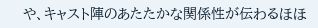や、キャスト陣のあたたかな関係性が伝わるほほ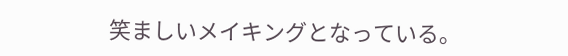笑ましいメイキングとなっている。